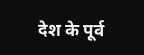देश के पूर्व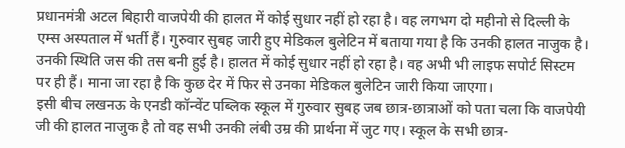प्रधानमंत्री अटल बिहारी वाजपेयी की हालत में कोई सुधार नहीं हो रहा है। वह लगभग दो महीनो से दिल्ली के एम्स अस्पताल में भर्ती हैं। गुरुवार सुबह जारी हुए मेडिकल बुलेटिन में बताया गया है कि उनकी हालत नाजुक है। उनकी स्थिति जस की तस बनी हुई है। हालत में कोई सुधार नहीं हो रहा है। वह अभी भी लाइफ सपोर्ट सिस्टम पर ही हैं। माना जा रहा है कि कुछ देर में फिर से उनका मेडिकल बुलेटिन जारी किया जाएगा।
इसी बीच लखनऊ के एनडी कॉन्वेंट पब्लिक स्कूल में गुरुवार सुबह जब छात्र-छात्राओं को पता चला कि वाजपेयी जी की हालत नाजुक है तो वह सभी उनकी लंबी उम्र की प्रार्थना में जुट गए। स्कूल के सभी छात्र-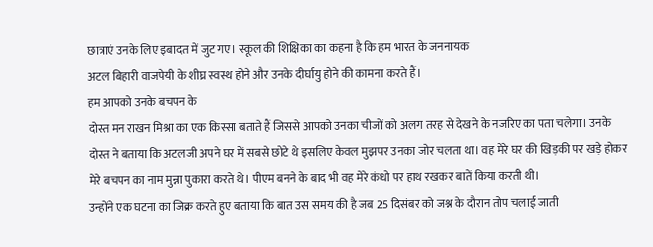छात्राएं उनके लिए इबादत में जुट गए। स्कूल की शिक्षिका का कहना है कि हम भारत के जननायक
अटल बिहारी वाजपेयी के शीघ्र स्वस्थ होने और उनके दीर्घायु होने की कामना करते हैं।
हम आपको उनके बचपन के
दोस्त मन राखन मिश्रा का एक किस्सा बताते हैं जिससे आपको उनका चीजों को अलग तरह से देखने के नजरिए का पता चलेगा। उनके दोस्त ने बताया कि अटलजी अपने घर में सबसे छोटे थे इसलिए केवल मुझपर उनका जोर चलता था। वह मेरे घर की खिड़की पर खड़े होकर मेरे बचपन का नाम मुन्ना पुकारा करते थे। पीएम बनने के बाद भी वह मेरे कंधो पर हाथ रखकर बातें किया करती थी।
उन्होंने एक घटना का जिक्र करते हुए बताया कि बात उस समय की है जब 25 दिसंबर को जश्न के दौरान तोप चलाई जाती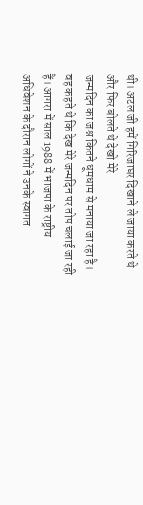थी। अटल जी हमें गिरिजाघर दिखाने ले जाया करते थे और फिर बोलते थे देखो मेरे
जन्मदिन का जश्न कितने धूमधाम से मनाया जा रहा है। वह कहते थे कि देख मेरे जन्मदिन पर तोप चलाई जा रही हैं। आगरा में साल 1988 में भाजपा के राष्ट्रीय अधिवेशन के दौरान लोगों ने उनके स्वागत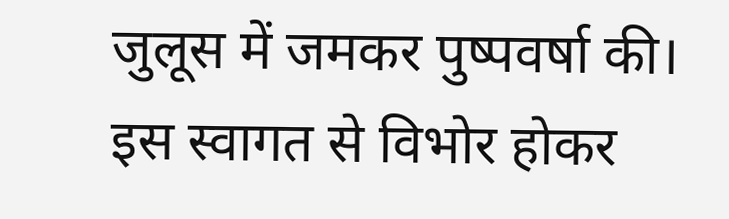जुलूस में जमकर पुष्पवर्षा की। इस स्वागत से विभोर होकर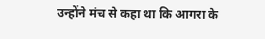उन्होंने मंच से कहा था कि आगरा के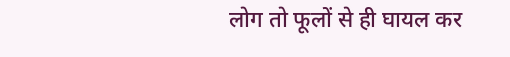लोग तो फूलों से ही घायल कर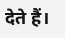देते हैं।